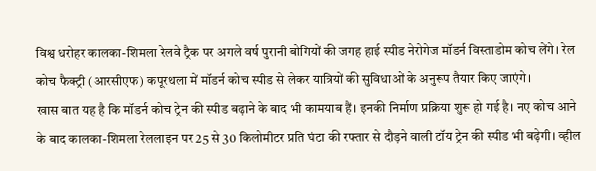विश्व धरोहर कालका-शिमला रेलवे ट्रैक पर अगले वर्ष पुरानी बोगियों की जगह हाई स्पीड नेरोगेज मॉडर्न विस्ताडोम कोच लेंगे। रेल कोच फैक्ट्री (आरसीएफ) कपूरथला में मॉडर्न कोच स्पीड से लेकर यात्रियों की सुविधाओं के अनुरूप तैयार किए जाएंगे।
खास बात यह है कि मॉडर्न कोच ट्रेन की स्पीड बढ़ाने के बाद भी कामयाब हैं। इनकी निर्माण प्रक्रिया शुरू हो गई है। नए कोच आने के बाद कालका-शिमला रेललाइन पर 25 से 30 किलोमीटर प्रति घंटा की रफ्तार से दौड़ने वाली टॉय ट्रेन की स्पीड भी बढ़ेगी। व्हील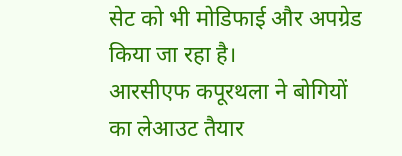सेट को भी मोडिफाई और अपग्रेड किया जा रहा है।
आरसीएफ कपूरथला ने बोगियों का लेआउट तैयार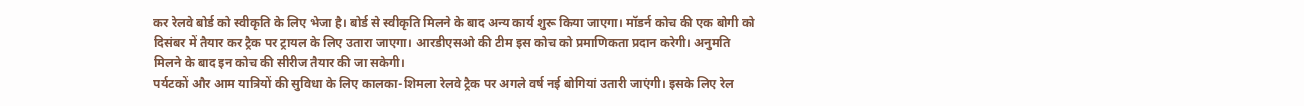कर रेलवे बोर्ड को स्वीकृति के लिए भेजा है। बोर्ड से स्वीकृति मिलने के बाद अन्य कार्य शुरू किया जाएगा। मॉडर्न कोच की एक बोगी को दिसंबर में तैयार कर ट्रैक पर ट्रायल के लिए उतारा जाएगा। आरडीएसओ की टीम इस कोच को प्रमाणिकता प्रदान करेगी। अनुमति मिलने के बाद इन कोच की सीरीज तैयार की जा सकेगी।
पर्यटकों और आम यात्रियों की सुविधा के लिए कालका-शिमला रेलवे ट्रैक पर अगले वर्ष नई बोगियां उतारी जाएंगी। इसके लिए रेल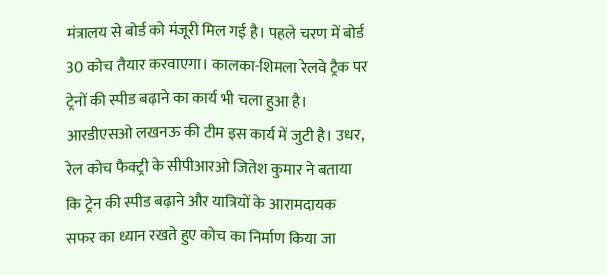मंत्रालय से बोर्ड को मंजूरी मिल गई है। पहले चरण में बोर्ड 30 कोच तैयार करवाएगा। कालका-शिमला रेलवे ट्रैक पर ट्रेनों की स्पीड बढ़ाने का कार्य भी चला हुआ है।
आरडीएसओ लखनऊ की टीम इस कार्य में जुटी है। उधर, रेल कोच फैक्ट्री के सीपीआरओ जितेश कुमार ने बताया कि ट्रेन की स्पीड बढ़ाने और यात्रियों के आरामदायक सफर का ध्यान रखते हुए कोच का निर्माण किया जा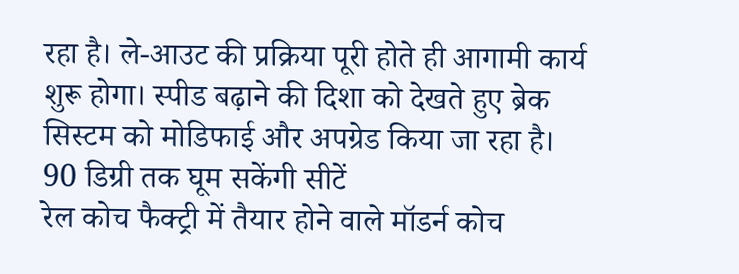रहा है। ले-आउट की प्रक्रिया पूरी होते ही आगामी कार्य शुरू होगा। स्पीड बढ़ाने की दिशा को देखते हुए ब्रेक सिस्टम को मोडिफाई और अपग्रेड किया जा रहा है।
90 डिग्री तक घूम सकेंगी सीटें
रेल कोच फैक्ट्री में तैयार होने वाले मॉडर्न कोच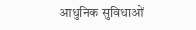आधुनिक सुविधाओं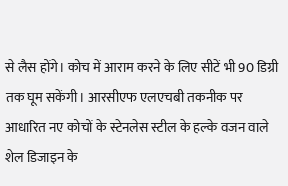से लैस होंगे। कोच में आराम करने के लिए सीटें भी 90 डिग्री तक घूम सकेंगी। आरसीएफ एलएचबी तकनीक पर आधारित नए कोचों के स्टेनलेस स्टील के हल्के वजन वाले शेल डिजाइन के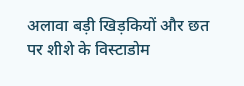अलावा बड़ी खिड़कियों और छत पर शीशे के विस्टाडोम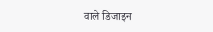वाले डिजाइन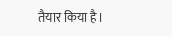तैयार किया है।